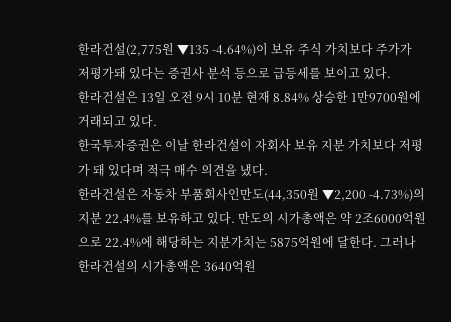한라건설(2,775원 ▼135 -4.64%)이 보유 주식 가치보다 주가가 저평가돼 있다는 증권사 분석 등으로 급등세를 보이고 있다.
한라건설은 13일 오전 9시 10분 현재 8.84% 상승한 1만9700원에 거래되고 있다.
한국투자증권은 이날 한라건설이 자회사 보유 지분 가치보다 저평가 돼 있다며 적극 매수 의견을 냈다.
한라건설은 자동차 부품회사인만도(44,350원 ▼2,200 -4.73%)의 지분 22.4%를 보유하고 있다. 만도의 시가총액은 약 2조6000억원으로 22.4%에 해당하는 지분가치는 5875억원에 달한다. 그러나 한라건설의 시가총액은 3640억원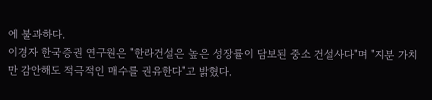에 불과하다.
이경자 한국증권 연구원은 "한라건설은 높은 성장률이 담보된 중소 건설사다"며 "지분 가치만 감안해도 적극적인 매수를 권유한다"고 밝혔다.